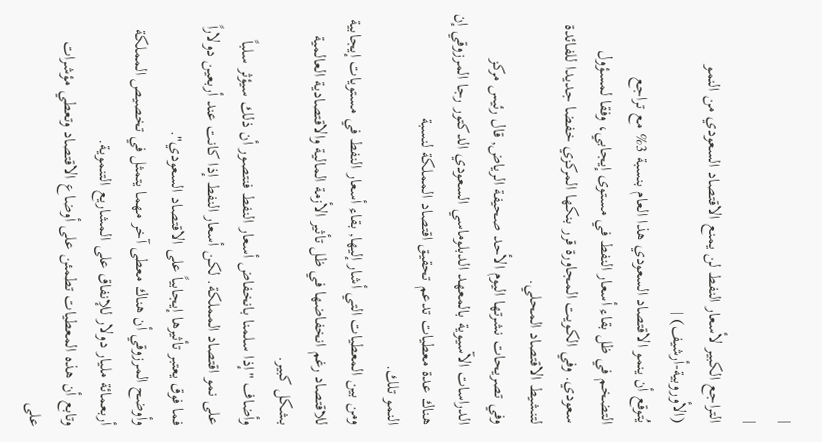|
|
التراجع الكبير لأسعار النفط لن يمنع الاقتصاد السعودي من النمو (الأوروبية-أرشيف) |
يُتوقع أن ينمو الاقتصاد السعودي هذا العام بنسبة 3% مع تراجع
التضخم في ظل بقاء أسعار النفط في مستوى إيجابي، وفقا لمسؤول سعودي. وفي الكويت المجاورة قرر بنكها المركزي خفضا جديدا للفائدة لتنشيط الاقتصاد المحلي.
وفي تصريحات نشرتها اليوم الأحد صحيفة الرياض, قال رئيس مركز الدراسات الآسيوية بالمعهد الدبلوماسي السعودي الدكتور رجا المرزوقي إن هناك عدة معطيات تدعم تحقيق اقتصاد المملكة لنسبة
النمو تلك.
ومن بين المعطيات التي أشار إليها, بقاء أسعار النفط في مستويات إيجابية للاقتصاد رغم انخفاضها في ظل تأثير الأزمة المالية والاقتصادية العالمية بشكل كبير.
وأضاف "إذا سلمنا بانخفاض أسعار النفط فنتصور أن ذلك سيؤثر سلباً على نمو اقتصاد المملكة. لكن أسعار النفط إذا كانت عند أربعين دولاراً فما فوق يعتبر تأثيرها إيجابياً على الاقتصاد السعودي".
وأوضح المرزوقي أن هناك معطى آخر مهما يتمثل في تخصيص المملكة أربعمائة مليار دولار للإنفاق على المشاريع التنموية.
وتابع أن هذه المعطيات تطمئن على أوضاع الاقتصاد وتعطي مؤشرات على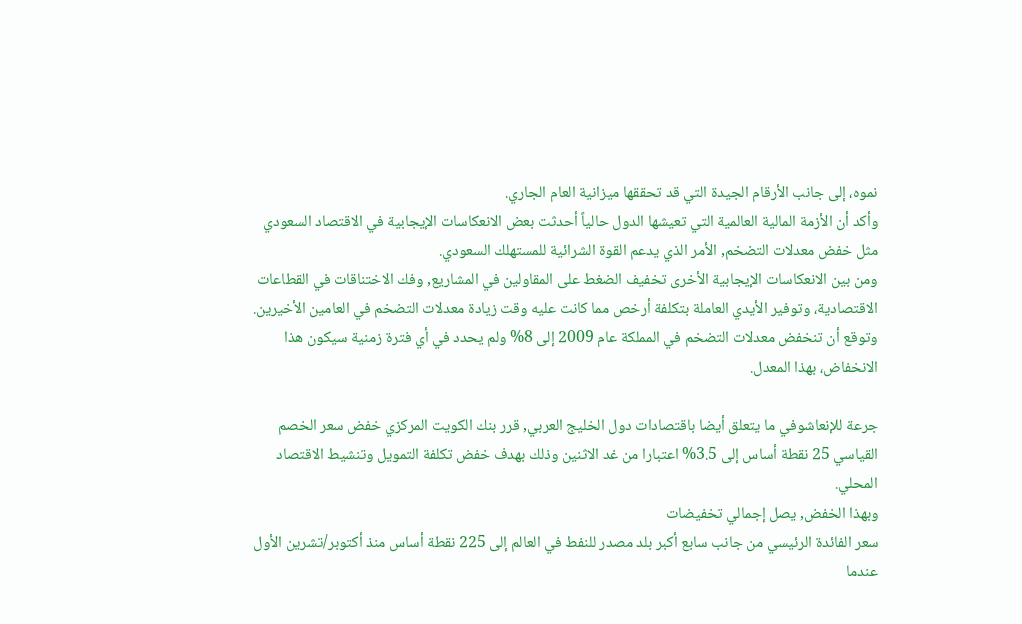نموه، إلى جانب الأرقام الجيدة التي قد تحققها ميزانية العام الجاري.
وأكد أن الأزمة المالية العالمية التي تعيشها الدول حالياً أحدثت بعض الانعكاسات الإيجابية في الاقتصاد السعودي مثل خفض معدلات التضخم, الأمر الذي يدعم القوة الشرائية للمستهلك السعودي.
ومن بين الانعكاسات الإيجابية الأخرى تخفيف الضغط على المقاولين في المشاريع, وفك الاختناقات في القطاعات الاقتصادية، وتوفير الأيدي العاملة بتكلفة أرخص مما كانت عليه وقت زيادة معدلات التضخم في العامين الأخيرين.
وتوقع أن تنخفض معدلات التضخم في المملكة عام 2009 إلى 8% ولم يحدد في أي فترة زمنية سيكون هذا الانخفاض، بهذا المعدل.

جرعة للإنعاشوفي ما يتعلق أيضا باقتصادات دول الخليج العربي, قرر بنك الكويت المركزي خفض سعر الخصم القياسي 25 نقطة أساس إلى 3.5% اعتبارا من غد الاثنين وذلك بهدف خفض تكلفة التمويل وتنشيط الاقتصاد المحلي.
وبهذا الخفض, يصل إجمالي تخفيضات
سعر الفائدة الرئيسي من جانب سابع أكبر بلد مصدر للنفط في العالم إلى 225 نقطة أساس منذ أكتوبر/تشرين الأول عندما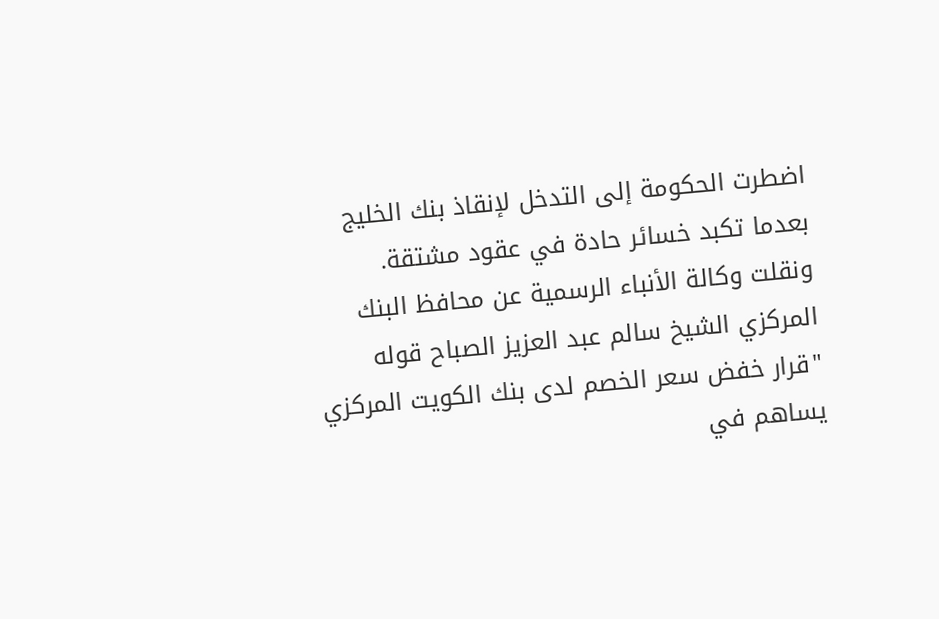اضطرت الحكومة إلى التدخل لإنقاذ بنك الخليج بعدما تكبد خسائر حادة في عقود مشتقة.
ونقلت وكالة الأنباء الرسمية عن محافظ البنك المركزي الشيخ سالم عبد العزيز الصباح قوله "قرار خفض سعر الخصم لدى بنك الكويت المركزي يساهم في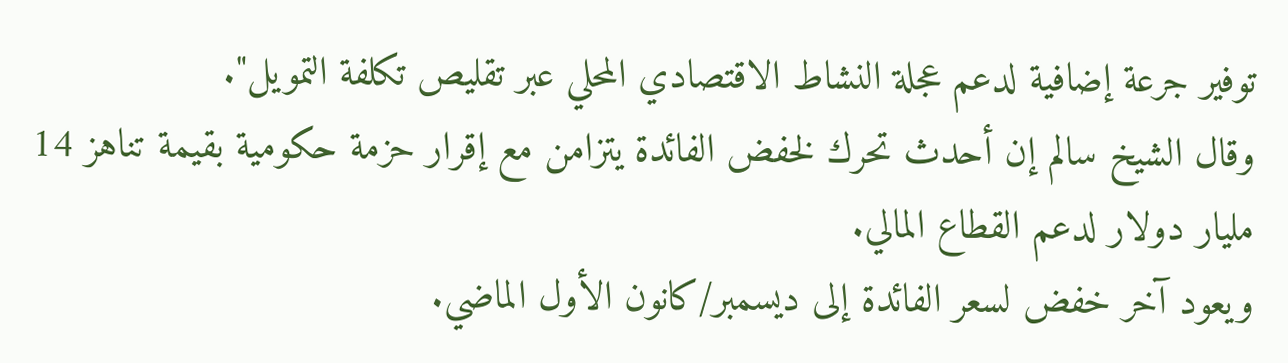توفير جرعة إضافية لدعم عجلة النشاط الاقتصادي المحلي عبر تقليص تكلفة التمويل".
وقال الشيخ سالم إن أحدث تحرك لخفض الفائدة يتزامن مع إقرار حزمة حكومية بقيمة تناهز 14 مليار دولار لدعم القطاع المالي.
ويعود آخر خفض لسعر الفائدة إلى ديسمبر/كانون الأول الماضي.